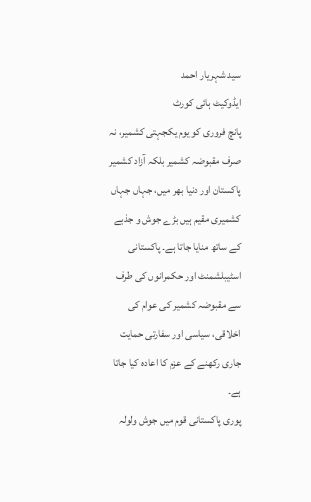سید شہریار احمد
ایڈوکیٹ ہائی کورٹ
پانچ فروری کو یوم یکجہتی کشمیر، نہ صرف مقبوضہ کشمیر بلکہ آزاد کشمیر پاکستان اور دنیا بھر میں، جہاں جہاں کشمیری مقیم ہیں بڑے جوش و جذبے کے ساتھ منایا جاتا ہے۔ پاکستانی اسٹیبلشمنٹ اور حکمرانوں کی طرف سے مقبوضہ کشمیر کی عوام کی اخلاقی، سیاسی اور سفارتی حمایت جاری رکھنے کے عزم کا اعادہ کیا جاتا ہے۔
پوری پاکستانی قوم میں جوش ولولہ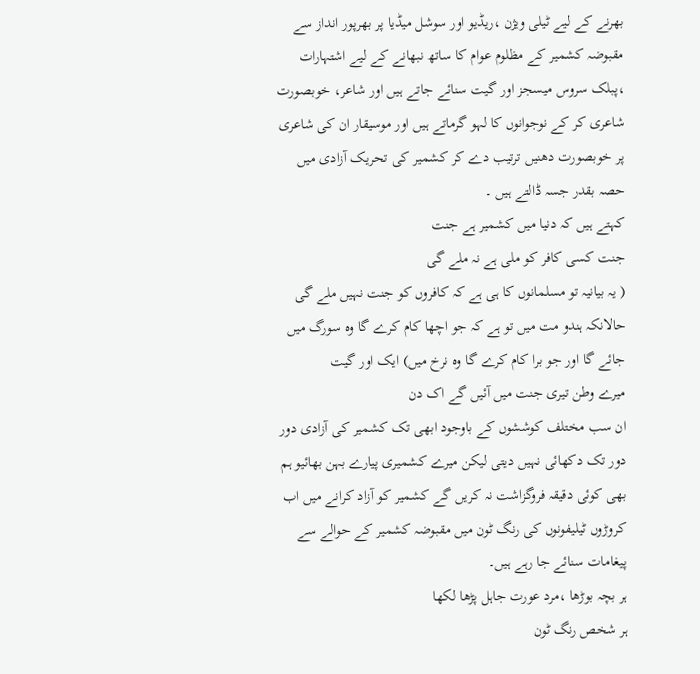بھرنے کے لیے ٹیلی ویژن ،ریڈیو اور سوشل میڈیا پر بھرپور انداز سے مقبوضہ کشمیر کے مظلوم عوام کا ساتھ نبھانے کے لیے اشتہارات ،پبلک سروس میسجز اور گیت سنائے جاتے ہیں اور شاعر، خوبصورت شاعری کر کے نوجوانوں کا لہو گرماتے ہیں اور موسیقار ان کی شاعری پر خوبصورت دھنیں ترتیب دے کر کشمیر کی تحریک آزادی میں حصہ بقدر جسہ ڈالتے ہیں ۔
کہتے ہیں کہ دنیا میں کشمیر ہے جنت
جنت کسی کافر کو ملی ہے نہ ملے گی
( یہ بیانیہ تو مسلمانوں کا ہی ہے کہ کافروں کو جنت نہیں ملے گی حالانکہ ہندو مت میں تو ہے کہ جو اچھا کام کرے گا وہ سورگ میں جائے گا اور جو برا کام کرے گا وہ نرخ میں) ایک اور گیت
میرے وطن تیری جنت میں آئیں گے اک دن
ان سب مختلف کوششوں کے باوجود ابھی تک کشمیر کی آزادی دور دور تک دکھائی نہیں دیتی لیکن میرے کشمیری پیارے بہن بھائیو ہم بھی کوئی دقیقہ فروگزاشت نہ کریں گے کشمیر کو آزاد کرانے میں اب کروڑوں ٹیلیفونوں کی رنگ ٹون میں مقبوضہ کشمیر کے حوالے سے پیغامات سنائے جا رہے ہیں۔
ہر بچہ بوڑھا ،مرد عورت جاہل پڑھا لکھا
ہر شخص رنگ ٹون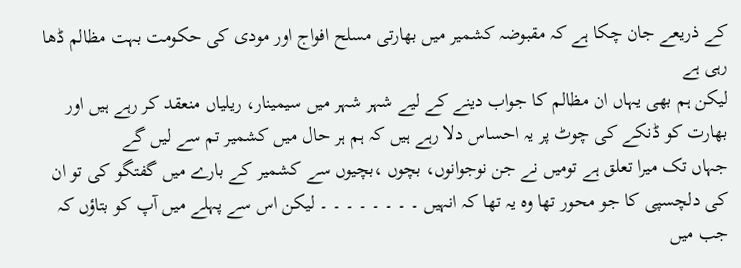کے ذریعے جان چکا ہے کہ مقبوضہ کشمیر میں بھارتی مسلح افواج اور مودی کی حکومت بہت مظالم ڈھا رہی ہے
لیکن ہم بھی یہاں ان مظالم کا جواب دینے کے لیے شہر شہر میں سیمینار، ریلیاں منعقد کر رہے ہیں اور بھارت کو ڈنکے کی چوٹ پر یہ احساس دلا رہے ہیں کہ ہم ہر حال میں کشمیر تم سے لیں گے
جہاں تک میرا تعلق ہے تومیں نے جن نوجوانوں، بچوں ،بچیوں سے کشمیر کے بارے میں گفتگو کی تو ان کی دلچسپی کا جو محور تھا وہ یہ تھا کہ انہیں ۔ ۔ ۔ ۔ ۔ ۔ ۔ ۔ لیکن اس سے پہلے میں آپ کو بتاؤں کہ جب میں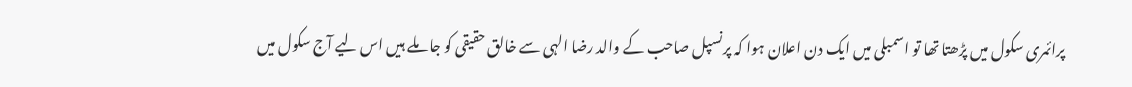پرائمری سکول میں پڑھتا تھا تو اسمبلی میں ایک دن اعلان ہوا کہ پرنسپل صاحب کے والد رضا الہی سے خالق حقیقی کو جا ملے ہیں اس لیے آج سکول میں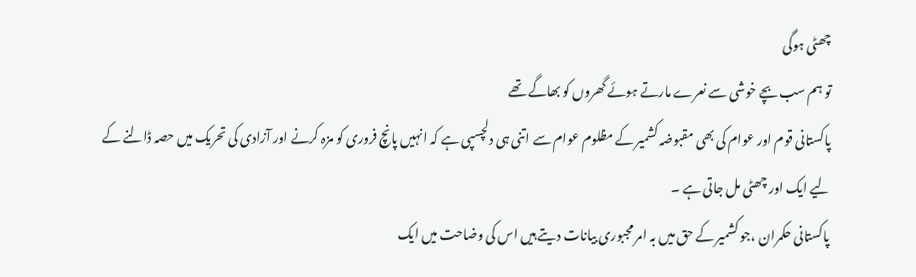چھٹی ہوگی
تو ہم سب بچے خوشی سے نعرے مارتے ہوئے گھروں کو بھاگے تھے
پاکستانی قوم اور عوام کی بھی مقبوضہ کشمیر کے مظلوم عوام سے اتنی ہی دلچسپی ہے کہ انہیں پانچ فروری کو مزہ کرنے اور آزادی کی تحریک میں حصہ ڈالنے کے لیے ایک اور چھٹی مل جاتی ہے ۔
پاکستانی حکمران ،جو کشمیر کے حق میں بہ امر مجبوری بیانات دیتے ہیں اس کی وضاحت میں ایک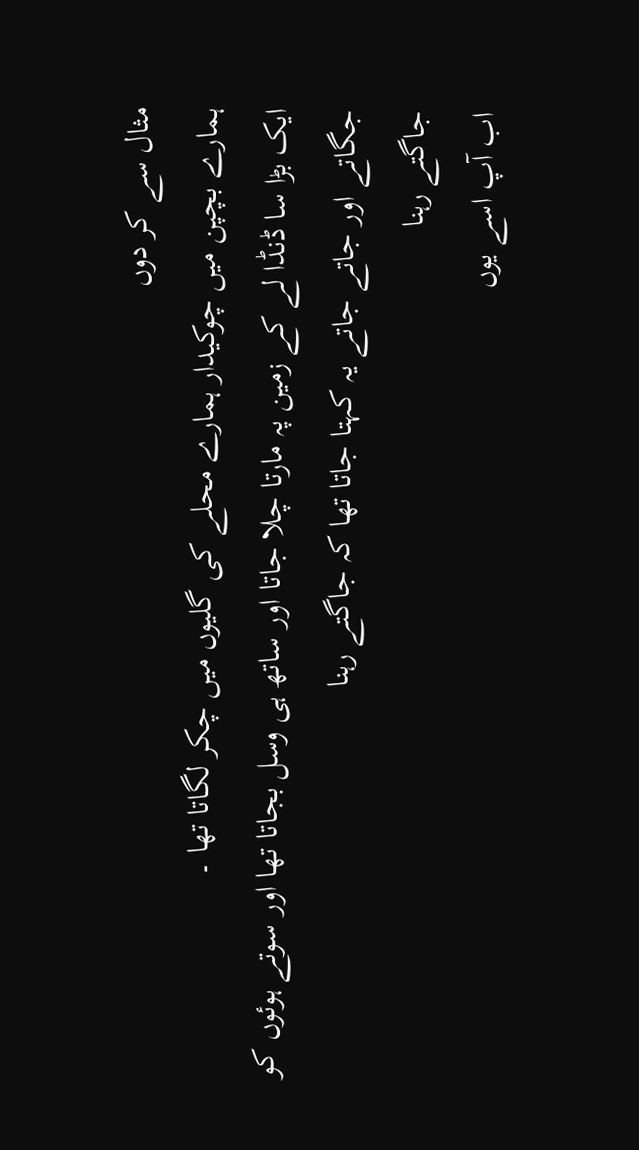مثال سے کر دوں
ہمارے بچپن میں چوکیدار ہمارے محلے کی گلیوں میں چکر لگاتا تھا ۔
ایک بڑا سا ڈنڈا لے کے زمین پہ مارتا چلا جاتا اور ساتھ ہی وسل بجاتا تھا اور سوتے ہوئوں کو جگاتے اور جاتے جاتے یہ کہتا جاتا تھا کہ جاگتے رہنا
جاگتے رہنا
اب آپ اسے یوں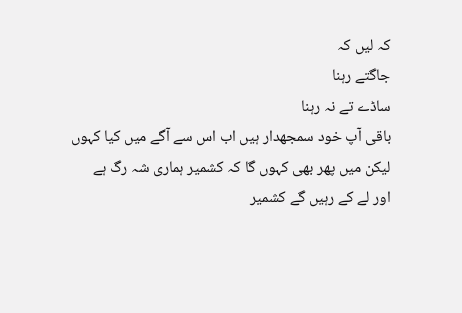کہ لیں کہ
جاگتے رہنا
ساڈے تے نہ رہنا
باقی آپ خود سمجھدار ہیں اب اس سے آگے میں کیا کہوں
لیکن میں پھر بھی کہوں گا کہ کشمیر ہماری شہ رگ ہے
اور لے کے رہیں گے کشمیر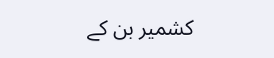کشمیر بن کے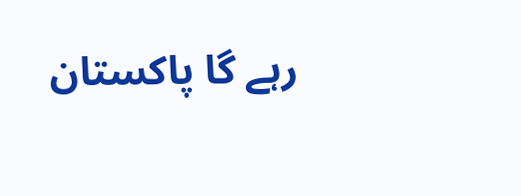رہے گا پاکستان